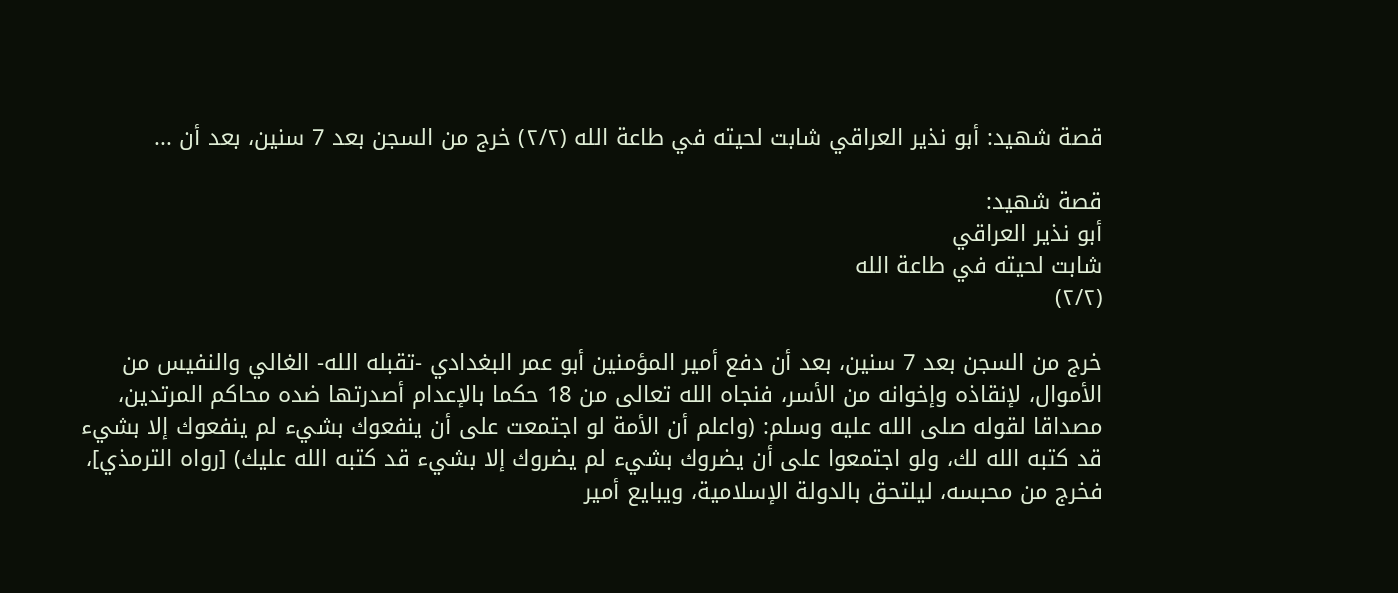قصة شهيد: أبو نذير العراقي شابت لحيته في طاعة الله (٢/٢) خرج من السجن بعد 7 سنين، بعد أن ...

قصة شهيد:
أبو نذير العراقي
شابت لحيته في طاعة الله
(٢/٢)

خرج من السجن بعد 7 سنين، بعد أن دفع أمير المؤمنين أبو عمر البغدادي -تقبله الله- الغالي والنفيس من الأموال، لإنقاذه وإخوانه من الأسر، فنجاه الله تعالى من 18 حكما بالإعدام أصدرتها ضده محاكم المرتدين، مصداقا لقوله صلى الله عليه وسلم: (واعلم أن الأمة لو اجتمعت على أن ينفعوك بشيء لم ينفعوك إلا بشيء قد كتبه الله لك، ولو اجتمعوا على أن يضروك بشيء لم يضروك إلا بشيء قد كتبه الله عليك) [رواه الترمذي]، فخرج من محبسه، ليلتحق بالدولة الإسلامية، ويبايع أمير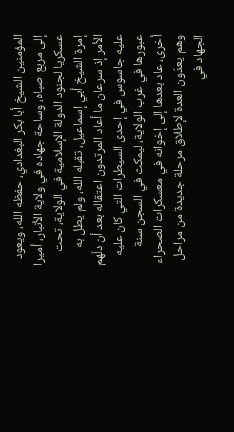المؤمنين الشيخ أبا بكر البغدادي، حفظه الله، ويعود إلى مربع صباه، وساحة جهاده في ولاية الأنبار، أميرا عسكريا لجنود الدولة الإسلامية في الولاية، تحت إمرة الشيخ أبي إسماعيل، تقبله الله، ولم يطل به الأمر إذ سرعان ما أعاد المرتدون اعتقاله بعد أن دلّهم عليه جاسوس في إحدى السيطرات التي كان عليه عبورها في غرب الولاية، ليمكث في السجن سنة أخرى، عاد بعدها إلى إخوانه في معسكرات الصحراء وهم يعدّون العدة لإطلاق مرحلة جديدة من مراحل الجهاد في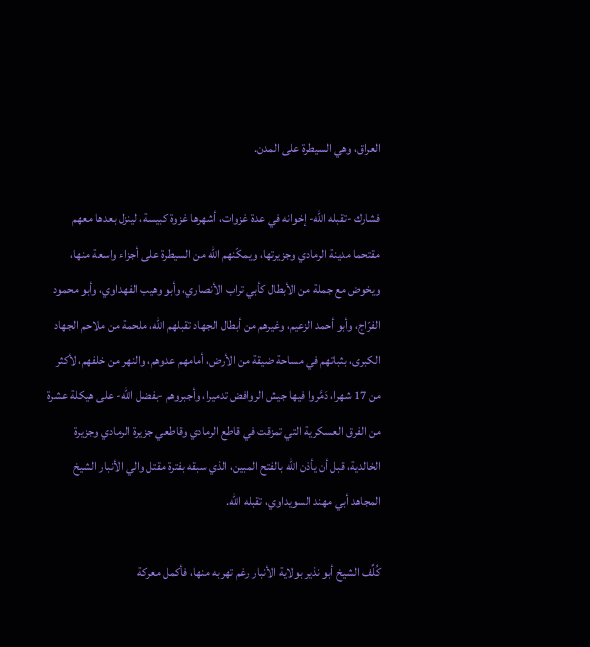العراق، وهي السيطرة على المدن.

فشارك -تقبله الله- إخوانه في عدة غزوات، أشهرها غزوة كبيسة، لينزل بعدها معهم مقتحما مدينة الرمادي وجزيرتها، ويمكّنهم الله من السيطرة على أجزاء واسعة منها، ويخوض مع جملة من الأبطال كأبي تراب الأنصاري، وأبو وهيب الفهداوي، وأبو محمود الفرّاج، وأبو أحمد الزعيم، وغيرهم من أبطال الجهاد تقبلهم الله، ملحمة من ملاحم الجهاد الكبرى، بثباتهم في مساحة ضيقة من الأرض، أمامهم عدوهم، والنهر من خلفهم، لأكثر من 17 شهرا، دَمَّروا فيها جيش الروافض تدميرا، وأجبروهم -بفضل الله- على هيكلة عشرة من الفرق العسكرية التي تمزقت في قاطع الرمادي وقاطعي جزيرة الرمادي وجزيرة الخالدية، قبل أن يأذن الله بالفتح المبين، الذي سبقه بفترة مقتل والي الأنبار الشيخ المجاهد أبي مهند السويداوي، تقبله الله.

كُلِّف الشيخ أبو نذير بولاية الأنبار رغم تهربه منها، فأكمل معركة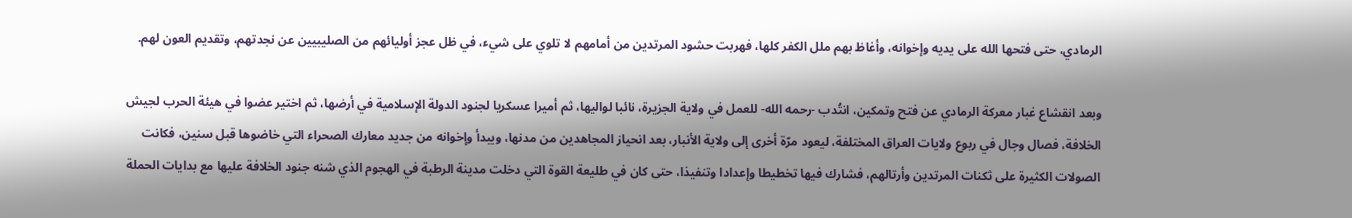الرمادي، حتى فتحها الله على يديه وإخوانه، وأغاظ بهم ملل الكفر كلها، فهربت حشود المرتدين من أمامهم لا تلوي على شيء، في ظل عجز أوليائهم من الصليبيين عن نجدتهم، وتقديم العون لهم.

وبعد انقشاع غبار معركة الرمادي عن فتح وتمكين، انتُدب -رحمه الله- للعمل في ولاية الجزيرة، نائبا لواليها، ثم أميرا عسكريا لجنود الدولة الإسلامية في أرضها، ثم اختير عضوا في هيئة الحرب لجيش الخلافة، فصال وجال في ربوع ولايات العراق المختلفة، ليعود مرّة أخرى إلى ولاية الأنبار، بعد انحياز المجاهدين من مدنها، ويبدأ وإخوانه من جديد معارك الصحراء التي خاضوها قبل سنين، فكانت الصولات الكثيرة على ثكنات المرتدين وأرتالهم، فشارك فيها تخطيطا وإعدادا وتنفيذا، حتى كان في طليعة القوة التي دخلت مدينة الرطبة في الهجوم الذي شنه جنود الخلافة عليها مع بدايات الحملة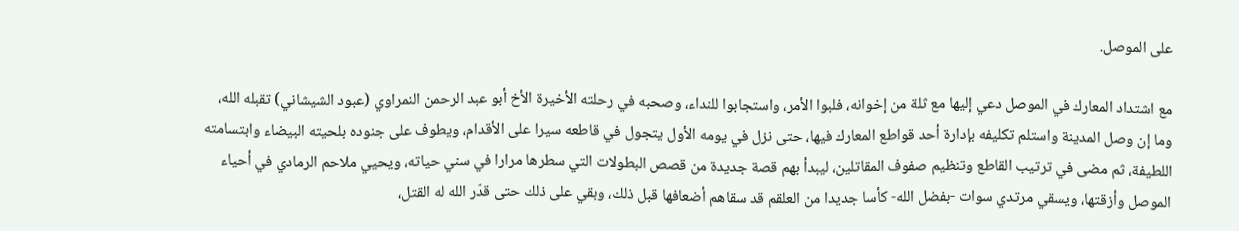على الموصل.

مع اشتداد المعارك في الموصل دعي إليها مع ثلة من إخوانه، فلبوا الأمر، واستجابوا للنداء، وصحبه في رحلته الأخيرة الأخ أبو عبد الرحمن النمراوي (عبود الشيشاني) تقبله الله، وما إن وصل المدينة واستلم تكليفه بإدارة أحد قواطع المعارك فيها، حتى نزل في يومه الأول يتجول في قاطعه سيرا على الأقدام، ويطوف على جنوده بلحيته البيضاء وابتسامته اللطيفة، ثم مضى في ترتيب القاطع وتنظيم صفوف المقاتلين، ليبدأ بهم قصة جديدة من قصص البطولات التي سطرها مرارا في سني حياته، ويحيي ملاحم الرمادي في أحياء الموصل وأزقتها، ويسقي مرتدي سوات -بفضل الله- كأسا جديدا من العلقم قد سقاهم أضعافها قبل ذلك، وبقي على ذلك حتى قدّر الله له القتل،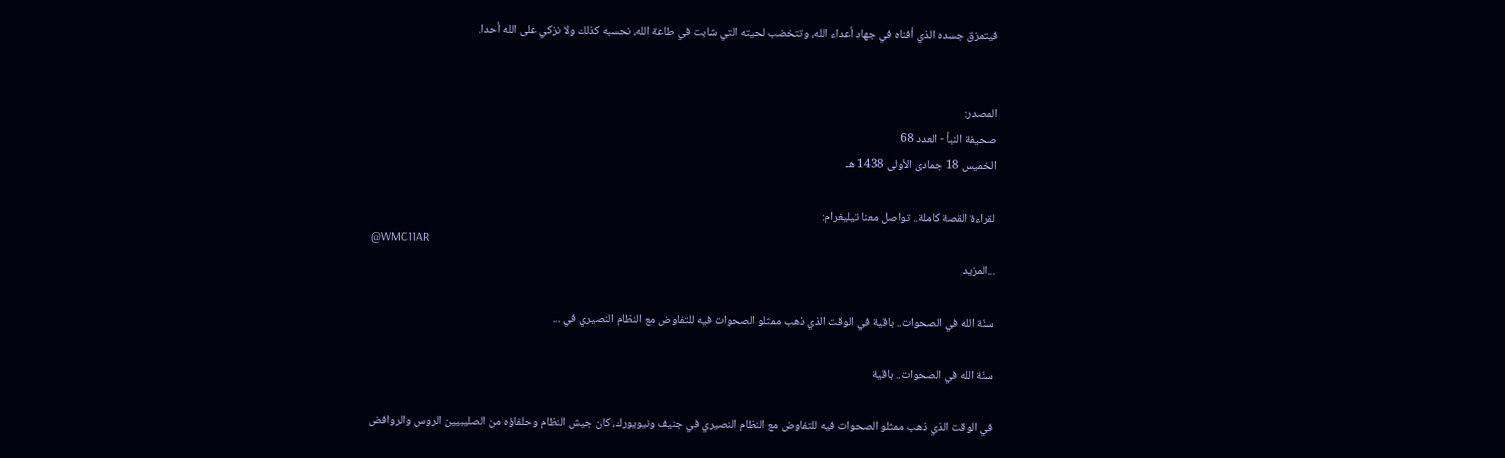فيتمزق جسده الذي أفناه في جهاد أعداء الله، وتتخضب لحيته التي شابت في طاعة الله، نحسبه كذلك ولا نزكي على الله أحدا.


المصدر:
صحيفة النبأ - العدد 68
الخميس 18 جمادى الأولى 1438 ه‍ـ

لقراءة القصة كاملة.. تواصل معنا تيليغرام:
@WMC11AR
...المزيد

سنّة الله في الصحوات.. باقية في الوقت الذي ذهب ممثلو الصحوات فيه للتفاوض مع النظام النصيري في ...

سنّة الله في الصحوات.. باقية

في الوقت الذي ذهب ممثلو الصحوات فيه للتفاوض مع النظام النصيري في جنيف ونيويورك، كان جيش النظام وحلفاؤه من الصليبيين الروس والروافض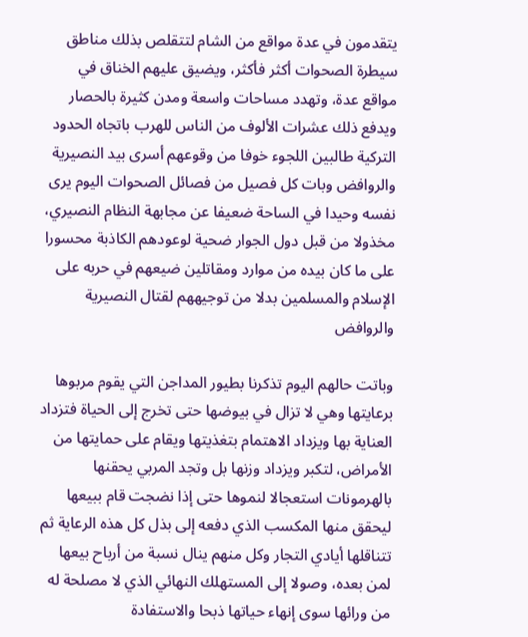يتقدمون في عدة مواقع من الشام لتتقلص بذلك مناطق سيطرة الصحوات أكثر فأكثر، ويضيق عليهم الخناق في مواقع عدة، وتهدد مساحات واسعة ومدن كثيرة بالحصار ويدفع ذلك عشرات الألوف من الناس للهرب باتجاه الحدود التركية طالبين اللجوء خوفا من وقوعهم أسرى بيد النصيرية والروافض وبات كل فصيل من فصائل الصحوات اليوم يرى نفسه وحيدا في الساحة ضعيفا عن مجابهة النظام النصيري، مخذولا من قبل دول الجوار ضحية لوعودهم الكاذبة محسورا على ما كان بيده من موارد ومقاتلين ضيعهم في حربه على الإسلام والمسلمين بدلا من توجيههم لقتال النصيرية والروافض

وباتت حالهم اليوم تذكرنا بطيور المداجن التي يقوم مربوها برعايتها وهي لا تزال في بيوضها حتى تخرج إلى الحياة فتزداد العناية بها ويزداد الاهتمام بتغذيتها ويقام على حمايتها من الأمراض، لتكبر ويزداد وزنها بل وتجد المربي يحقنها بالهرمونات استعجالا لنموها حتى إذا نضجت قام ببيعها ليحقق منها المكسب الذي دفعه إلى بذل كل هذه الرعاية ثم تتناقلها أيادي التجار وكل منهم ينال نسبة من أرباح بيعها لمن بعده، وصولا إلى المستهلك النهائي الذي لا مصلحة له من ورائها سوى إنهاء حياتها ذبحا والاستفادة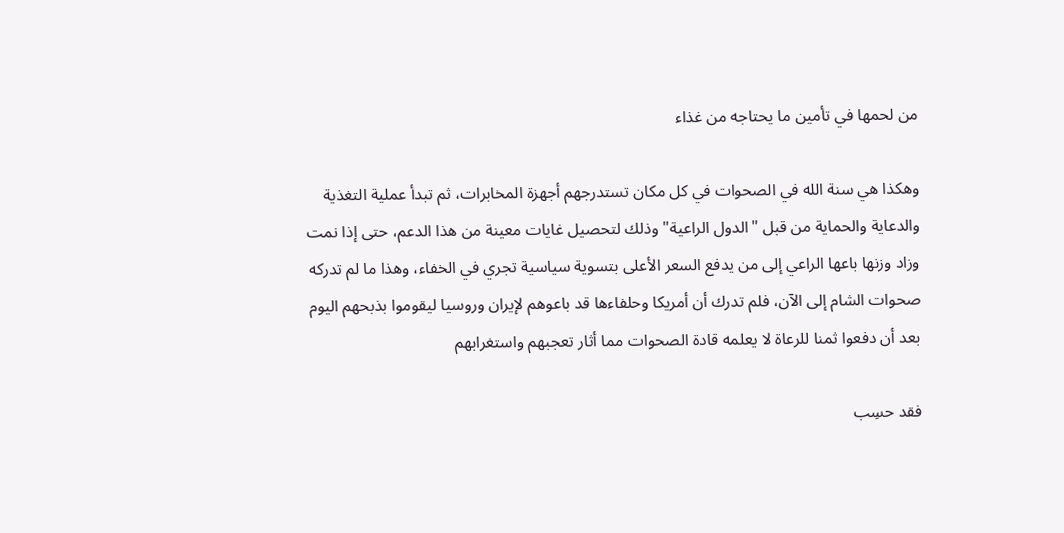من لحمها في تأمين ما يحتاجه من غذاء

وهكذا هي سنة الله في الصحوات في كل مكان تستدرجهم أجهزة المخابرات، ثم تبدأ عملية التغذية والدعاية والحماية من قبل "الدول الراعية" وذلك لتحصيل غايات معينة من هذا الدعم، حتى إذا نمت وزاد وزنها باعها الراعي إلى من يدفع السعر الأعلى بتسوية سياسية تجري في الخفاء، وهذا ما لم تدركه صحوات الشام إلى الآن، فلم تدرك أن أمريكا وحلفاءها قد باعوهم لإيران وروسيا ليقوموا بذبحهم اليوم بعد أن دفعوا ثمنا للرعاة لا يعلمه قادة الصحوات مما أثار تعجبهم واستغرابهم

فقد حسِب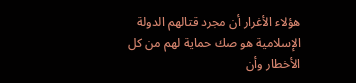هؤلاء الأغرار أن مجرد قتالهم الدولة الإسلامية هو صك حماية لهم من كل الأخطار وأن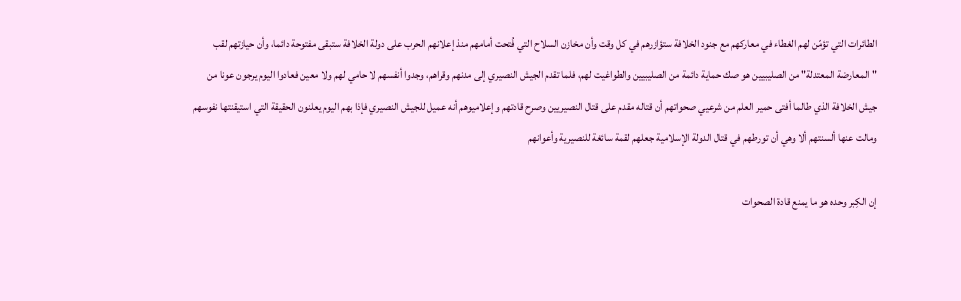الطائرات التي تؤمّن لهم الغطاء في معاركهم مع جنود الخلافة ستؤازرهم في كل وقت وأن مخازن السلاح التي فُتحت أمامهم منذ إعلانهم الحرب على دولة الخلافة ستبقى مفتوحة دائما، وأن حيازتهم لقب "المعارضة المعتدلة" من الصليبيين هو صك حماية دائمة من الصليبيين والطواغيت لهم، فلما تقدم الجيش النصيري إلى مدنهم وقراهم، وجدوا أنفسهم لا حامي لهم ولا معين فعادوا اليوم يرجون عونا من جيش الخلافة الذي طالما أفتى حمير العلم من شرعيي صحواتهم أن قتاله مقدم على قتال النصيريين وصرح قادتهم وإعلاميوهم أنه عميل للجيش النصيري فإذا بهم اليوم يعلنون الحقيقة التي استيقنتها نفوسهم ومالت عنها ألسنتهم ألا وهي أن تورطهم في قتال الدولة الإسلامية جعلهم لقمة سائغة للنصيرية وأعوانهم

إن الكِبر وحده هو ما يمنع قادة الصحوات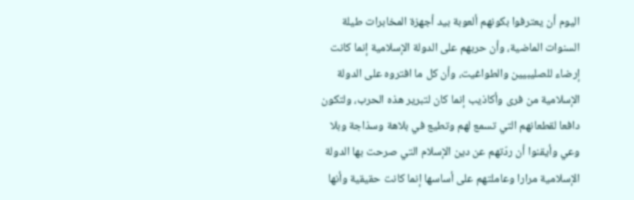اليوم أن يعترفوا بكونهم ألعوبة بيد أجهزة المخابرات طيلة السنوات الماضية، وأن حربهم على الدولة الإسلامية إنما كانت إرضاء للصليبيين والطواغيت، وأن كل ما افتروه على الدولة الإسلامية من فرى وأكاذيب إنما كان لتبرير هذه الحرب، ولتكون دافعا لقطعانهم التي تسمع لهم وتطيع في بلاهة وسذاجة وبلا وعي وأيقنوا أن ردّتهم عن دين الإسلام التي صرحت بها الدولة الإسلامية مرارا وعاملتهم على أساسها إنما كانت حقيقية وأنها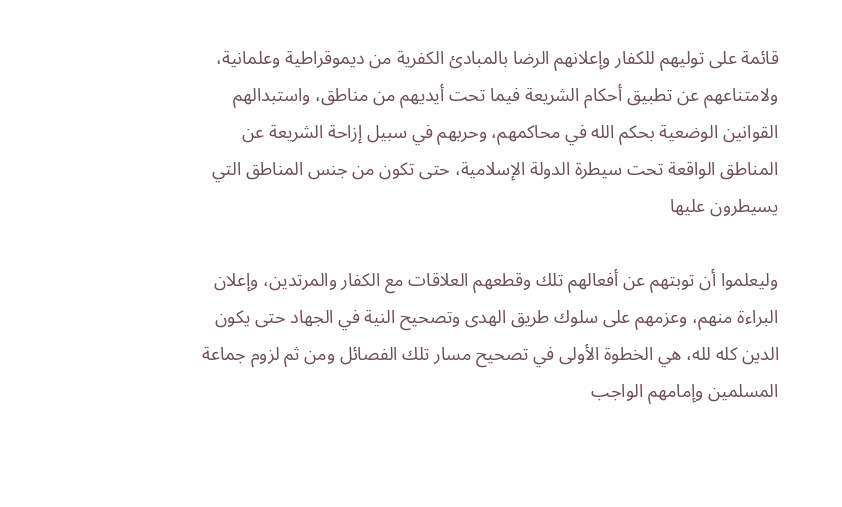قائمة على توليهم للكفار وإعلانهم الرضا بالمبادئ الكفرية من ديموقراطية وعلمانية، ولامتناعهم عن تطبيق أحكام الشريعة فيما تحت أيديهم من مناطق، واستبدالهم القوانين الوضعية بحكم الله في محاكمهم، وحربهم في سبيل إزاحة الشريعة عن المناطق الواقعة تحت سيطرة الدولة الإسلامية، حتى تكون من جنس المناطق التي يسيطرون عليها

وليعلموا أن توبتهم عن أفعالهم تلك وقطعهم العلاقات مع الكفار والمرتدين، وإعلان البراءة منهم، وعزمهم على سلوك طريق الهدى وتصحيح النية في الجهاد حتى يكون الدين كله لله، هي الخطوة الأولى في تصحيح مسار تلك الفصائل ومن ثم لزوم جماعة المسلمين وإمامهم الواجب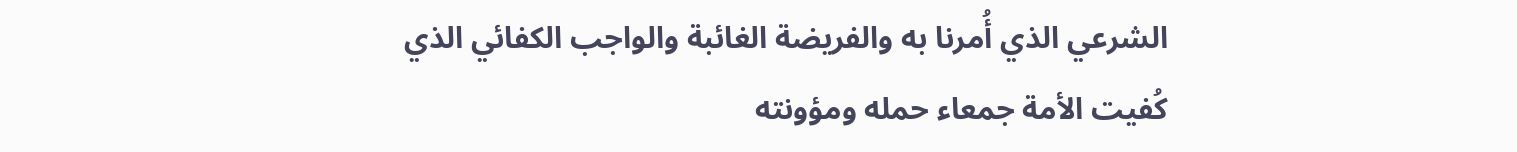الشرعي الذي أُمرنا به والفريضة الغائبة والواجب الكفائي الذي كُفيت الأمة جمعاء حمله ومؤونته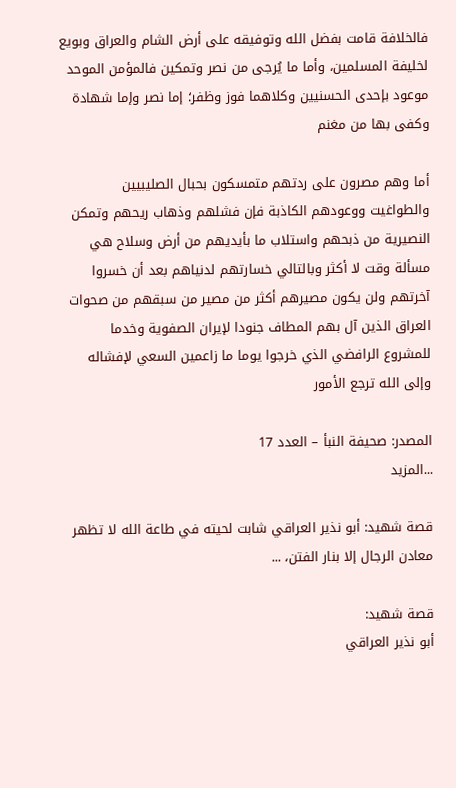فالخلافة قامت بفضل الله وتوفيقه على أرض الشام والعراق وبويع لخليفة المسلمين، وأما ما يُرجى من نصر وتمكين فالمؤمن الموحد موعود بإحدى الحسنيين وكلاهما فوز وظفر؛ إما نصر وإما شهادة وكفى بها من مغنم

أما وهم مصرون على ردتهم متمسكون بحبال الصليبيين والطواغيت ووعودهم الكاذبة فإن فشلهم وذهاب ريحهم وتمكن النصيرية من ذبحهم واستلاب ما بأيديهم من أرض وسلاح هي مسألة وقت لا أكثر وبالتالي خسارتهم لدنياهم بعد أن خسروا آخرتهم ولن يكون مصيرهم أكثر من مصير من سبقهم من صحوات العراق الذين آل بهم المطاف جنودا لإيران الصفوية وخدما للمشروع الرافضي الذي خرجوا يوما ما زاعمين السعي لإفشاله وإلى الله ترجع الأمور

المصدر: صحيفة النبأ – العدد 17
...المزيد

قصة شهيد: أبو نذير العراقي شابت لحيته في طاعة الله لا تظهر معادن الرجال إلا بنار الفتن، ...

قصة شهيد:
أبو نذير العراقي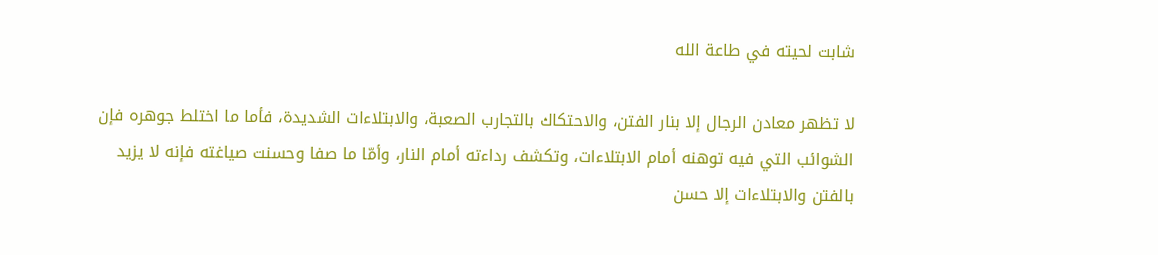شابت لحيته في طاعة الله

لا تظهر معادن الرجال إلا بنار الفتن، والاحتكاك بالتجارب الصعبة، والابتلاءات الشديدة، فأما ما اختلط جوهره فإن الشوائب التي فيه توهنه أمام الابتلاءات، وتكشف رداءته أمام النار، وأمّا ما صفا وحسنت صياغته فإنه لا يزيد بالفتن والابتلاءات إلا حسن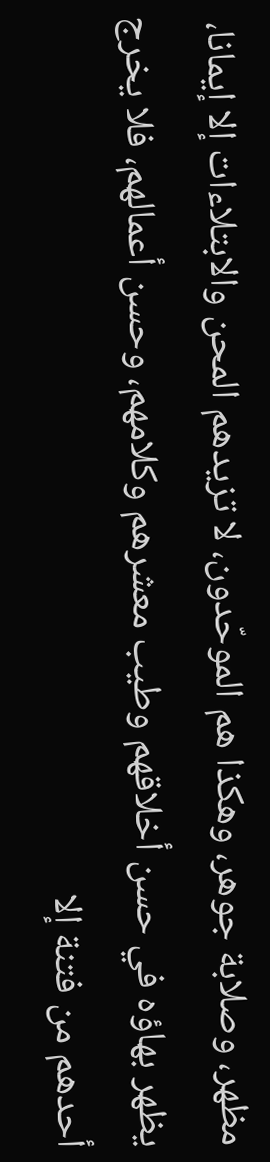مظهر، وصلابة جوهر، وهكذا هم الموحّدون، لا تزيدهم المحن والابتلاءات إلا إيمانا، يظهر بهاؤه في حسن أخلاقهم وطيب معشرهم وكلامهم، وحسن أعمالهم، فلا يخرج أحدهم من فتنة إلا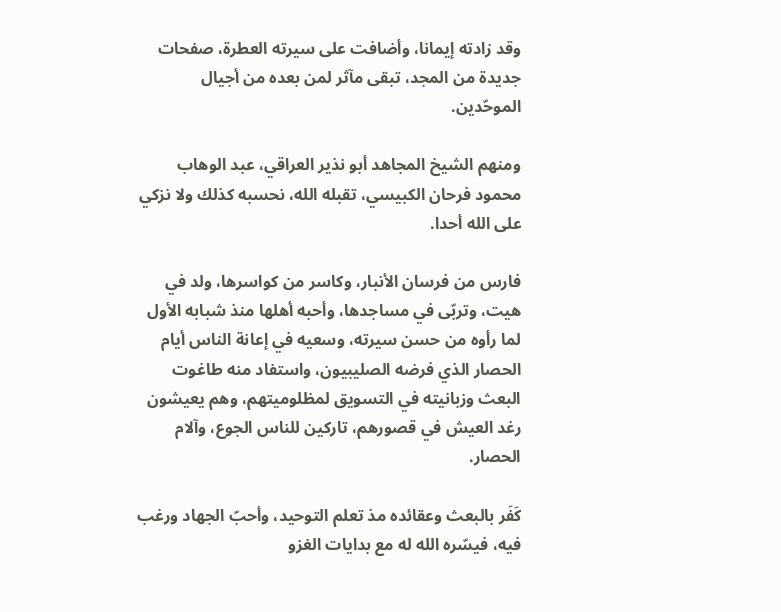وقد زادته إيمانا، وأضافت على سيرته العطرة، صفحات جديدة من المجد، تبقى مآثر لمن بعده من أجيال الموحّدين.

ومنهم الشيخ المجاهد أبو نذير العراقي، عبد الوهاب محمود فرحان الكبيسي، تقبله الله، نحسبه كذلك ولا نزكي على الله أحدا.

فارس من فرسان الأنبار، وكاسر من كواسرها، ولد في هيت، وتربّى في مساجدها، وأحبه أهلها منذ شبابه الأول لما رأوه من حسن سيرته، وسعيه في إعانة الناس أيام الحصار الذي فرضه الصليبيون، واستفاد منه طاغوت البعث وزبانيته في التسويق لمظلوميتهم، وهم يعيشون رغد العيش في قصورهم، تاركين للناس الجوع، وآلام الحصار.

كَفَر بالبعث وعقائده مذ تعلم التوحيد، وأحبّ الجهاد ورغب فيه، فيسّره الله له مع بدايات الغزو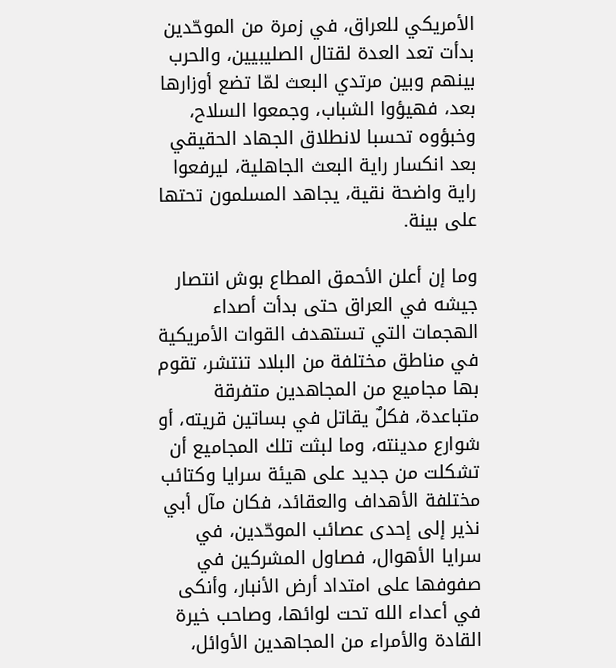الأمريكي للعراق، في زمرة من الموحّدين بدأت تعد العدة لقتال الصليبيين، والحرب بينهم وبين مرتدي البعث لمّا تضع أوزارها بعد، فهيؤوا الشباب، وجمعوا السلاح، وخبؤوه تحسبا لانطلاق الجهاد الحقيقي بعد انكسار راية البعث الجاهلية، ليرفعوا راية واضحة نقية، يجاهد المسلمون تحتها على بينة.

وما إن أعلن الأحمق المطاع بوش انتصار جيشه في العراق حتى بدأت أصداء الهجمات التي تستهدف القوات الأمريكية في مناطق مختلفة من البلاد تنتشر، تقوم بها مجاميع من المجاهدين متفرقة متباعدة، فكلٌ يقاتل في بساتين قريته، أو شوارع مدينته، وما لبثت تلك المجاميع أن تشكلت من جديد على هيئة سرايا وكتائب مختلفة الأهداف والعقائد، فكان مآل أبي نذير إلى إحدى عصائب الموحّدين، في سرايا الأهوال، فصاول المشركين في صفوفها على امتداد أرض الأنبار، وأنكى في أعداء الله تحت لوائها، وصاحب خيرة القادة والأمراء من المجاهدين الأوائل،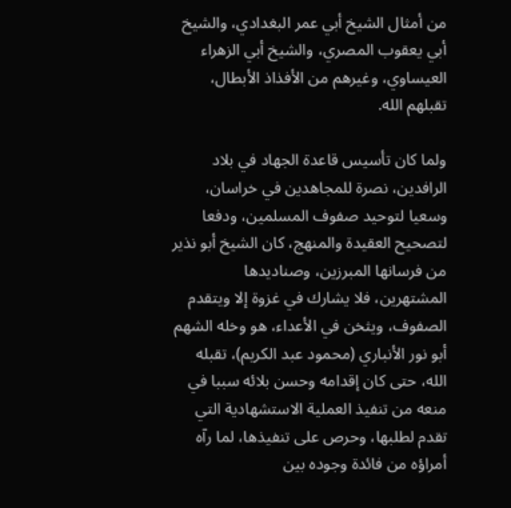من أمثال الشيخ أبي عمر البغدادي، والشيخ أبي يعقوب المصري، والشيخ أبي الزهراء العيساوي، وغيرهم من الأفذاذ الأبطال، تقبلهم الله.

ولما كان تأسيس قاعدة الجهاد في بلاد الرافدين، نصرة للمجاهدين في خراسان، وسعيا لتوحيد صفوف المسلمين، ودفعا لتصحيح العقيدة والمنهج، كان الشيخ أبو نذير من فرسانها المبرزين، وصناديدها المشتهرين، فلا يشارك في غزوة إلا ويتقدم الصفوف، ويثخن في الأعداء، هو وخله الشهم أبو نور الأنباري (محمود عبد الكريم)، تقبله الله، حتى كان إقدامه وحسن بلائه سببا في منعه من تنفيذ العملية الاستشهادية التي تقدم لطلبها، وحرص على تنفيذها، لما رآه أمراؤه من فائدة وجوده بين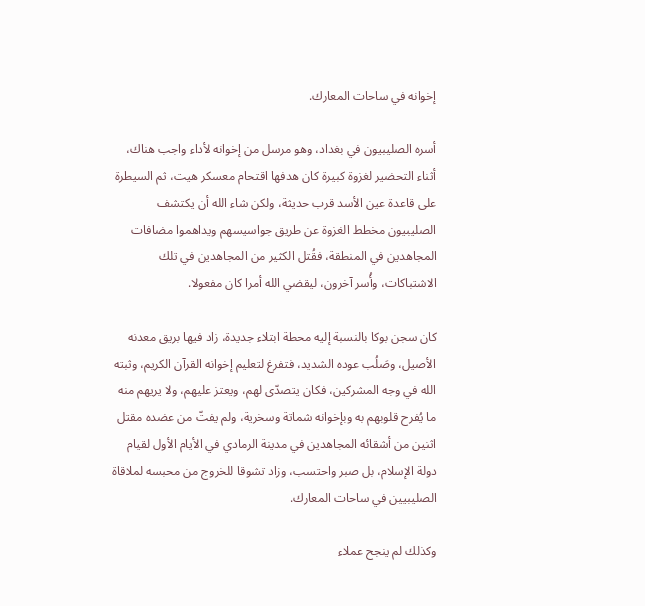إخوانه في ساحات المعارك.

أسره الصليبيون في بغداد، وهو مرسل من إخوانه لأداء واجب هناك، أثناء التحضير لغزوة كبيرة كان هدفها اقتحام معسكر هيت، ثم السيطرة على قاعدة عين الأسد قرب حديثة، ولكن شاء الله أن يكتشف الصليبيون مخطط الغزوة عن طريق جواسيسهم ويداهموا مضافات المجاهدين في المنطقة، فقُتل الكثير من المجاهدين في تلك الاشتباكات، وأُسر آخرون، ليقضي الله أمرا كان مفعولا.

كان سجن بوكا بالنسبة إليه محطة ابتلاء جديدة، زاد فيها بريق معدنه الأصيل، وصَلُب عوده الشديد، فتفرغ لتعليم إخوانه القرآن الكريم، وثبته الله في وجه المشركين، فكان يتصدّى لهم، ويعتز عليهم، ولا يريهم منه ما يُفرح قلوبهم به وبإخوانه شماتة وسخرية، ولم يفتّ من عضده مقتل اثنين من أشقائه المجاهدين في مدينة الرمادي في الأيام الأول لقيام دولة الإسلام، بل صبر واحتسب، وزاد تشوقا للخروج من محبسه لملاقاة الصليبيين في ساحات المعارك.

وكذلك لم ينجح عملاء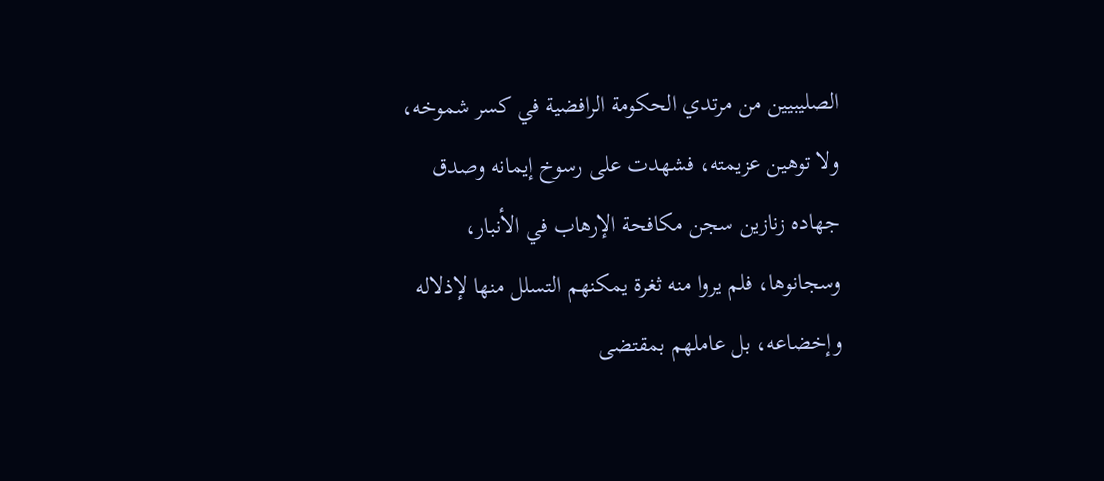الصليبيين من مرتدي الحكومة الرافضية في كسر شموخه، ولا توهين عزيمته، فشهدت على رسوخ إيمانه وصدق جهاده زنازين سجن مكافحة الإرهاب في الأنبار، وسجانوها، فلم يروا منه ثغرة يمكنهم التسلل منها لإذلاله وإخضاعه، بل عاملهم بمقتضى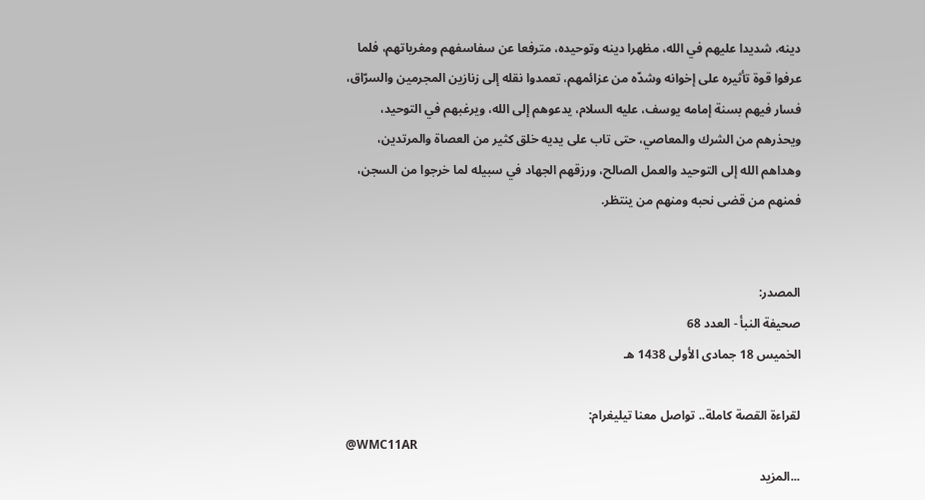دينه، شديدا عليهم في الله، مظهرا دينه وتوحيده، مترفعا عن سفاسفهم ومغرياتهم، فلما عرفوا قوة تأثيره على إخوانه وشدّه من عزائمهم، تعمدوا نقله إلى زنازين المجرمين والسرّاق، فسار فيهم بسنة إمامه يوسف، عليه السلام، يدعوهم إلى الله، ويرغبهم في التوحيد، ويحذرهم من الشرك والمعاصي، حتى تاب على يديه خلق كثير من العصاة والمرتدين، وهداهم الله إلى التوحيد والعمل الصالح، ورزقهم الجهاد في سبيله لما خرجوا من السجن، فمنهم من قضى نحبه ومنهم من ينتظر.


المصدر:
صحيفة النبأ - العدد 68
الخميس 18 جمادى الأولى 1438 ه‍ـ

لقراءة القصة كاملة.. تواصل معنا تيليغرام:
@WMC11AR
...المزيد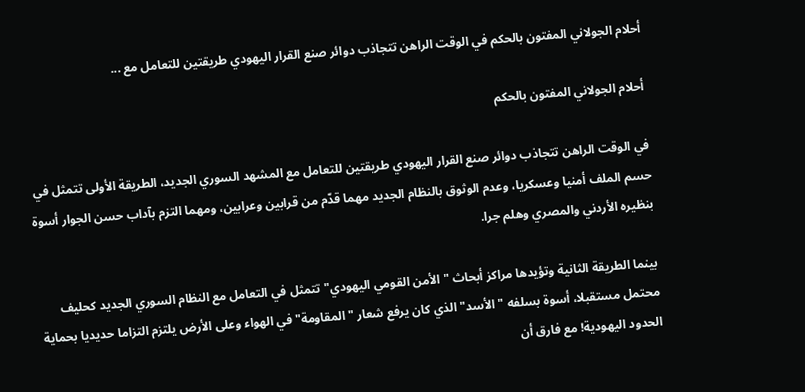أحلام الجولاني المفتون بالحكم في الوقت الراهن تتجاذب دوائر صنع القرار اليهودي طريقتين للتعامل مع ...

أحلام الجولاني المفتون بالحكم

في الوقت الراهن تتجاذب دوائر صنع القرار اليهودي طريقتين للتعامل مع المشهد السوري الجديد، الطريقة الأولى تتمثل في حسم الملف أمنيا وعسكريا، وعدم الوثوق بالنظام الجديد مهما قدّم من قرابين وعرابين، ومهما التزم بآداب حسن الجوار أسوة بنظيره الأردني والمصري وهلم جرا.

بينما الطريقة الثانية وتؤيدها مراكز أبحاث "الأمن القومي اليهودي" تتمثل في التعامل مع النظام السوري الجديد كحليف محتمل مستقبلا، أسوة بسلفه "الأسد" الذي كان يرفع شعار "المقاومة" في الهواء وعلى الأرض يلتزم التزاما حديديا بحماية الحدود اليهودية! مع فارق أن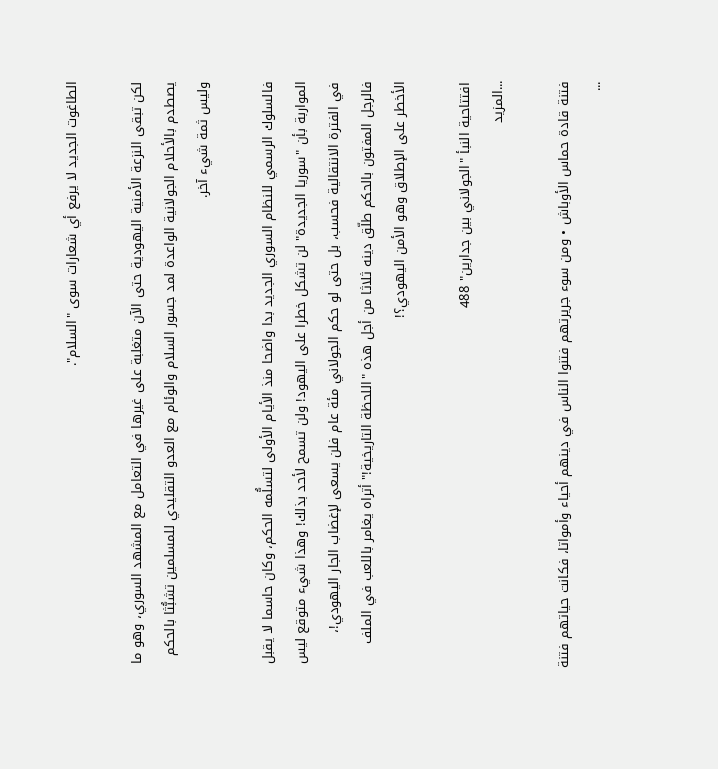الطاغوت الجديد لا يرفع أي شعارات سوى "السلام".

لكن تبقى النزعة الأمنية اليهودية حتى الآن متغلبة على غيرها في التعامل مع المشهد السوري، وهو ما يصطدم بالأحلام الجولانية الواعدة لمد جسور السلام والوئام مع العدو التقليدي للمسلمين تشبُّثا بالحكم وليس ثمة شيء آخر.

فالسلوك الرسمي للنظام السوري الجديد بدا واضحا منذ الأيام الأولى لتسلُّمه الحكم، وكان حاسما لا يقبل المواربة بأن "سوريا الجديدة" لن تشكل خطرا على اليهود! ولن تسمح لأحد بذلك! وهذا شيء متوقع ليس في الفترة الانتقالية فحسب، بل حتى لو حكم الجولاني مئة عام فلن يسعى لإغضاب الجار اليهودي!، فالرجل المفتون بالحكم طلّق دينه ثلاثا من أجل هذه "اللحظة التاريخية!" أتراه يغامر باللعب في الملف الأخطر على الإطلاق وهو الأمن اليهودي؟!

افتتاحية النبأ "الجولاني بين جدارين" 488
...المزيد

فتنة قادة حماس الأوباش • ومن سوء جريرتهم فتنوا الناس في دينهم أحياء وأمواتا، فكانت حياتهم فتنة ...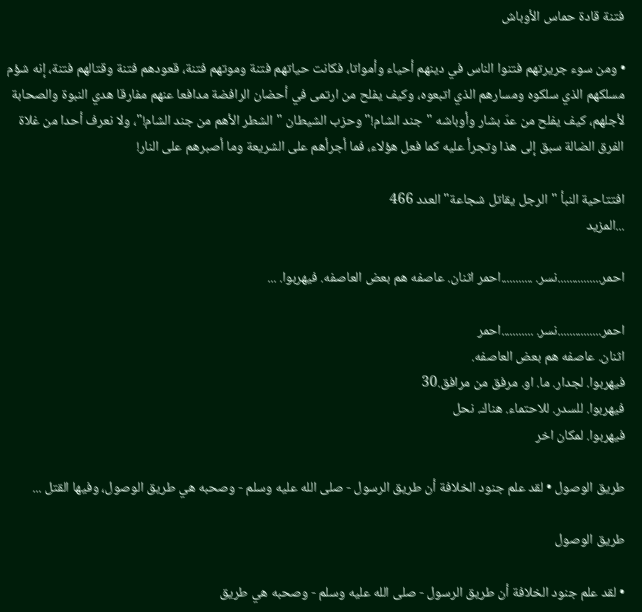فتنة قادة حماس الأوباش

• ومن سوء جريرتهم فتنوا الناس في دينهم أحياء وأمواتا، فكانت حياتهم فتنة وموتهم فتنة، قعودهم فتنة وقتالهم فتنة، إنه شؤم مسلكهم الذي سلكوه ومسارهم الذي اتبعوه، وكيف يفلح من ارتمى في أحضان الرافضة مدافعا عنهم مفارقا هدي النبوة والصحابة لأجلهم، كيف يفلح من عدّ بشار وأوباشه "جند الشام!" وحزب الشيطان "الشطر الأهم من جند الشام!"، ولا نعرف أحدا من غلاة الفرق الضالة سبق إلى هذا وتجرأ عليه كما فعل هؤلاء، فما أجرأهم على الشريعة وما أصبرهم على النار!

افتتاحية النبأ "الرجل يقاتل شجاعة" العدد 466
...المزيد

احمر...............نسر. ...........احمر اثنان. عاصفه هم بعض العاصفه. فيهربوا. ...

احمر...............نسر. ...........احمر
اثنان. عاصفه هم بعض العاصفه.
فيهربوا. لجدار. ما. او. مرفق من مرافق.30
فيهربوا. للسدر. للاحتماء. هناك. نحل
فيهربوا. لمكان اخر

طريق الوصول • لقد علم جنود الخلافة أن طريق الرسول - صلى الله عليه وسلم - وصحبه هي طريق الوصول، وفيها القتل ...

طريق الوصول

• لقد علم جنود الخلافة أن طريق الرسول - صلى الله عليه وسلم - وصحبه هي طريق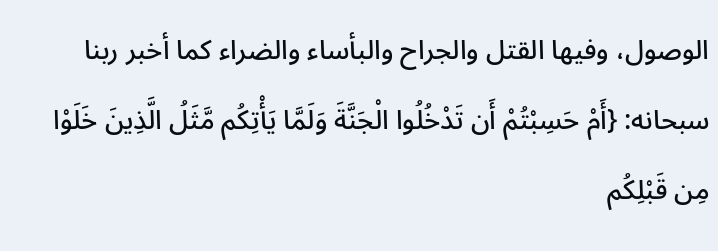الوصول، وفيها القتل والجراح والبأساء والضراء كما أخبر ربنا سبحانه: {أَمْ حَسِبْتُمْ أَن تَدْخُلُوا الْجَنَّةَ وَلَمَّا يَأْتِكُم مَّثَلُ الَّذِينَ خَلَوْا مِن قَبْلِكُم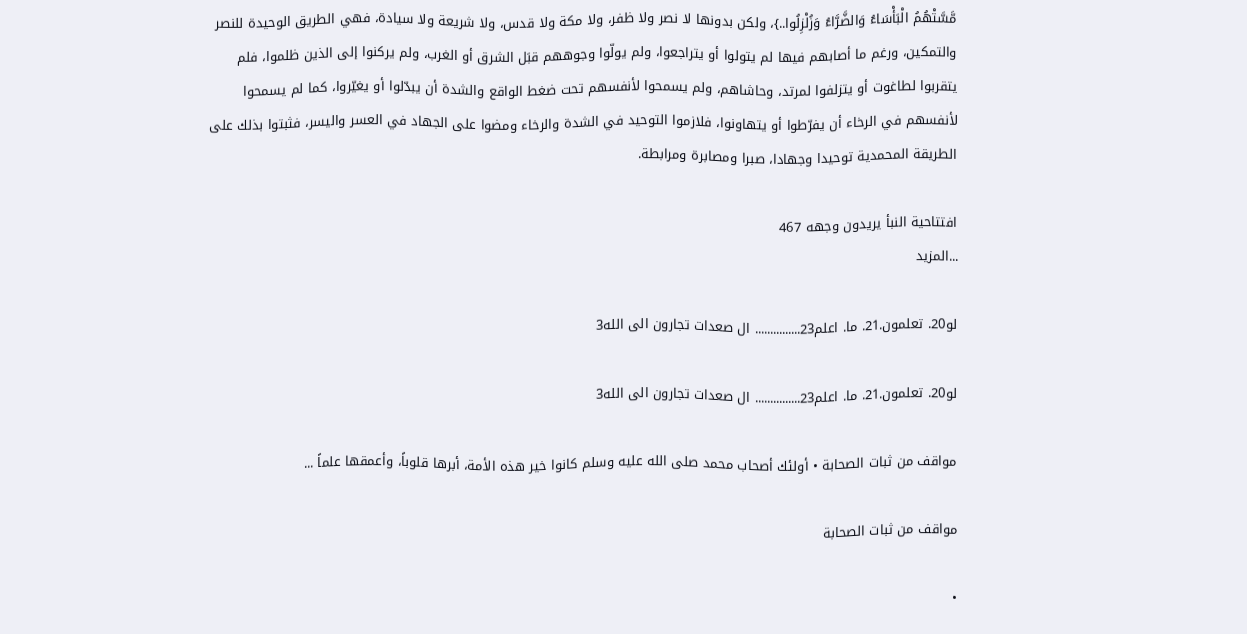مَّسَّتْهُمُ الْبَأْسَاءُ وَالضَّرَّاءُ وَزُلْزِلُوا..}، ولكن بدونها لا نصر ولا ظفر، ولا مكة ولا قدس، ولا شريعة ولا سيادة، فهي الطريق الوحيدة للنصر والتمكين، ورغم ما أصابهم فيها لم يتولوا أو يتراجعوا، ولم يولّوا وجوههم قبَل الشرق أو الغرب، ولم يركنوا إلى الذين ظلموا، فلم يتقربوا لطاغوت أو يتزلفوا لمرتد، وحاشاهم، ولم يسمحوا لأنفسهم تحت ضغط الواقع والشدة أن يبدّلوا أو يغيّروا، كما لم يسمحوا لأنفسهم في الرخاء أن يفرّطوا أو يتهاونوا، فلازموا التوحيد في الشدة والرخاء ومضوا على الجهاد في العسر واليسر، فثبتوا بذلك على الطريقة المحمدية توحيدا وجهادا، صبرا ومصابرة ومرابطة.

افتتاحية النبأ يريدون وجهه 467
...المزيد

لو20. تعلمون.21. ما. اعلم23............... ال صعدات تجارون الى الله3

لو20. تعلمون.21. ما. اعلم23............... ال صعدات تجارون الى الله3

مواقف من ثبات الصحابة • أولئك أصحاب محمد صلى الله عليه وسلم كانوا خير هذه الأمة، أبرها قلوباً، وأعمقها علماً ...

مواقف من ثبات الصحابة

•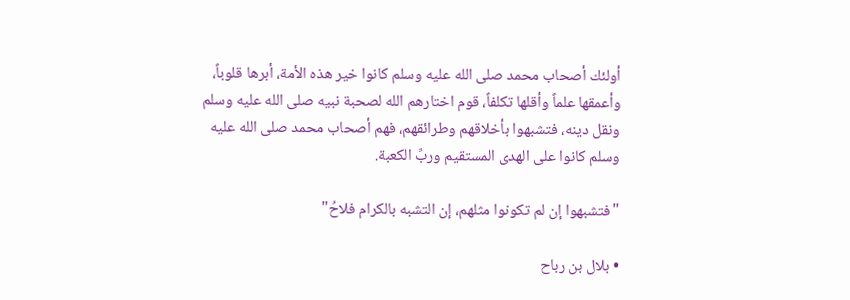أولئك أصحاب محمد صلى الله عليه وسلم كانوا خير هذه الأمة، أبرها قلوباً، وأعمقها علماً وأقلها تكلفاً، قوم اختارهم الله لصحبة نبيه صلى الله عليه وسلم ونقل دينه، فتشبهوا بأخلاقهم وطرائقهم، فهم أصحاب محمد صلى الله عليه وسلم كانوا على الهدى المستقيم وربِّ الكعبة.

"فتشبهوا إن لم تكونوا مثلهم، إن التشبه بالكرام فلاحُ"

• بلال بن رباح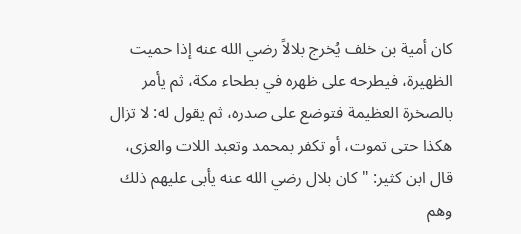كان أمية بن خلف يُخرج بلالاً رضي الله عنه إذا حميت الظهيرة، فيطرحه على ظهره في بطحاء مكة، ثم يأمر بالصخرة العظيمة فتوضع على صدره، ثم يقول له: لا تزال هكذا حتى تموت، أو تكفر بمحمد وتعبد اللات والعزى، قال ابن كثير: "كان بلال رضي الله عنه يأبى عليهم ذلك وهم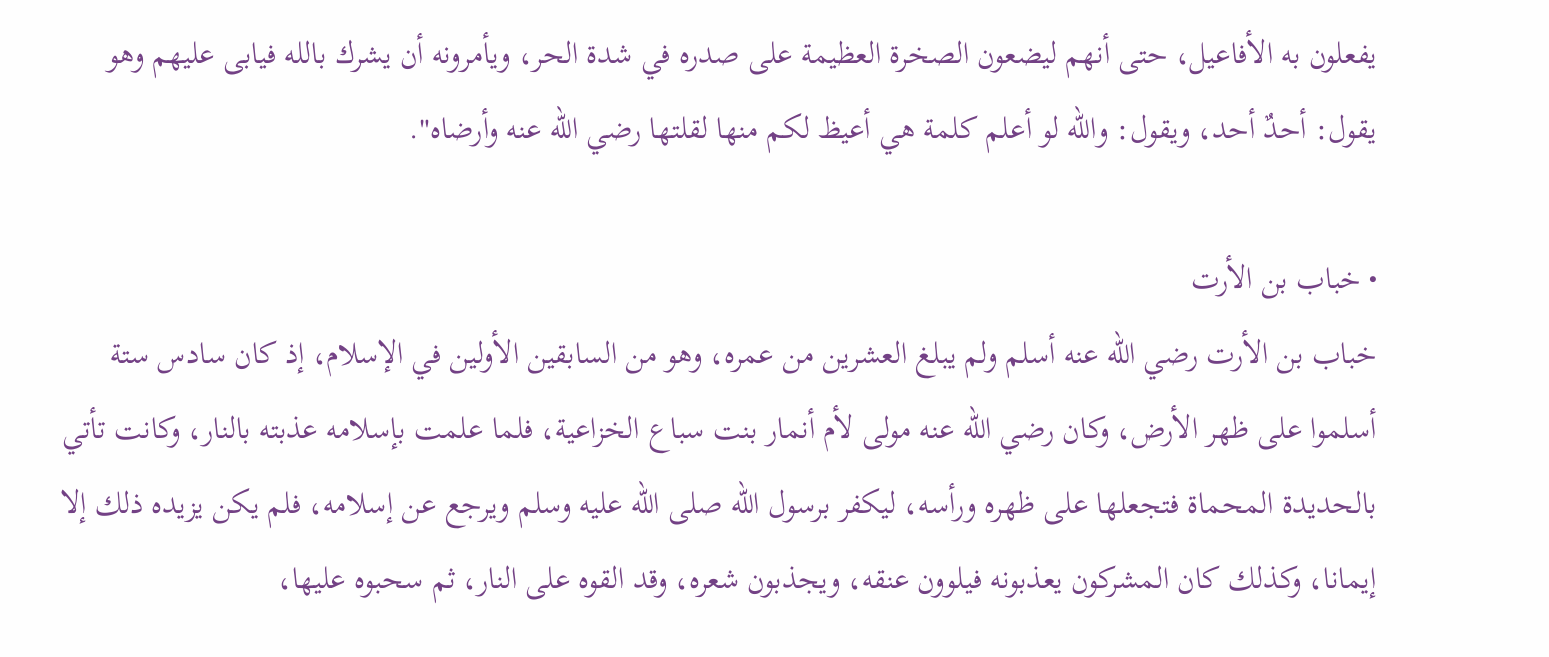يفعلون به الأفاعيل، حتى أنهم ليضعون الصخرة العظيمة على صدره في شدة الحر، ويأمرونه أن يشرك بالله فيابى عليهم وهو يقول: أحدٌ أحد، ويقول: والله لو أعلم كلمة هي أعيظ لكم منها لقلتها رضي الله عنه وأرضاه".

• خباب بن الأرت
خباب بن الأرت رضي الله عنه أسلم ولم يبلغ العشرين من عمره، وهو من السابقين الأولين في الإسلام، إذ كان سادس ستة أسلموا على ظهر الأرض، وكان رضي الله عنه مولى لأم أنمار بنت سباع الخزاعية، فلما علمت بإسلامه عذبته بالنار، وكانت تأتي بالحديدة المحماة فتجعلها على ظهره ورأسه، ليكفر برسول الله صلى الله عليه وسلم ويرجع عن إسلامه، فلم يكن يزيده ذلك إلا إيمانا، وكذلك كان المشركون يعذبونه فيلوون عنقه، ويجذبون شعره، وقد القوه على النار، ثم سحبوه عليها،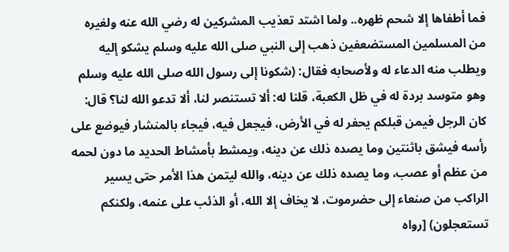فما أطفاها إلا شحم ظهره.. ولما اشتد تعذيب المشركين له رضي الله عنه ولغيره من المسلمين المستضعفين ذهب إلى النبي صلى الله عليه وسلم يشكو إليه ويطلب منه الدعاء له ولأصحابه فقال: (شكونا إلى رسول الله صلى الله عليه وسلم وهو متوسد بردة له في ظل الكعبة، قلنا له: ألا تستنصر لنا، ألا تدعو الله لنا؟ قال: كان الرجل فيمن قبلكم يحفر له في الأرض، فيجعل فيه، فيجاء بالمنشار فيوضع على رأسه فيشق باثنتين وما يصده ذلك عن دينه، ويمشط بأمشاط الحديد ما دون لحمه من عظم أو عصب، وما يصده ذلك عن دينه، والله ليتمن هذا الأمر حتى يسير الراكب من صنعاء إلى حضرموت، لا يخاف إلا الله، أو الذئب على عنمه، ولكنكم تستعجلون) [رواه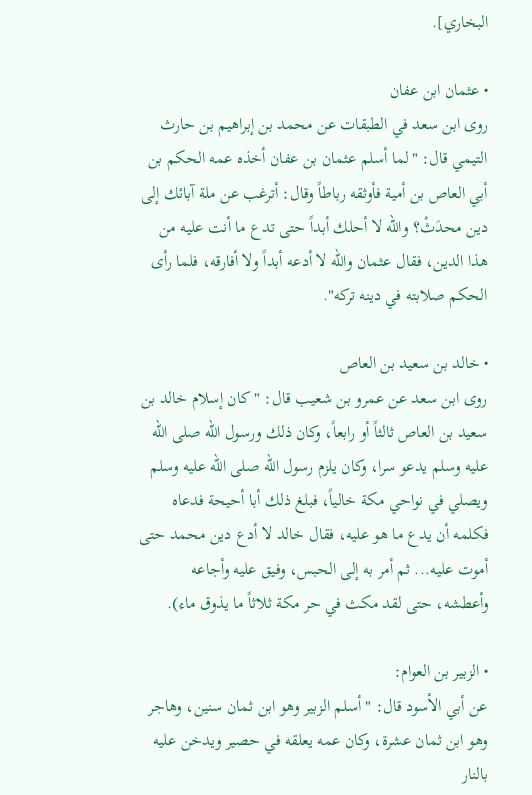البخاري].

• عثمان ابن عفان
روی ابن سعد في الطبقات عن محمد بن إبراهيم بن حارث التيمي قال: "لما أسلم عثمان بن عفان أخذه عمه الحكم بن أبي العاص بن أمية فأوثقه رباطاً وقال: أترغب عن ملة آبائك إلى دين محدَثْ؟ والله لا أحلك أبداً حتى تدع ما أنت عليه من هذا الدين، فقال عثمان والله لا أدعه أبداً ولا أفارقه، فلما رأى الحكم صلابته في دينه تركه".

• خالد بن سعيد بن العاص
روی ابن سعد عن عمرو بن شعيب قال: "كان إسلام خالد بن سعيد بن العاص ثالثاً أو رابعاً، وكان ذلك ورسول الله صلى الله عليه وسلم يدعو سرا، وكان يلزم رسول الله صلى الله عليه وسلم ويصلي في نواحي مكة خالياً، فبلغ ذلك أبا أحيحة فدعاه فكلمه أن يدع ما هو عليه، فقال خالد لا أدع دين محمد حتى أموت عليه... ثم أمر به إلى الحبس، وفيق عليه وأجاعه وأعطشه، حتى لقد مكث في حر مكة ثلاثاً ما يذوق ماء).

• الزبير بن العوام:
عن أبي الأسود قال: "أسلم الزبير وهو ابن ثمان سنين، وهاجر وهو ابن ثمان عشرة، وكان عمه يعلقه في حصير ويدخن عليه بالنار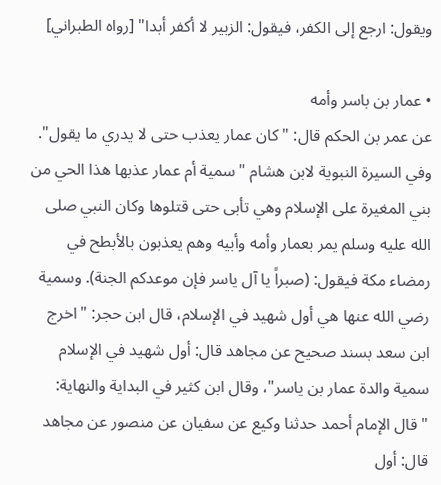ويقول: ارجع إلى الكفر، فيقول: الزبير لا أكفر أبدا" [رواه الطبراني]

• عمار بن باسر وأمه
عن عمر بن الحكم قال: "كان عمار يعذب حتى لا يدري ما يقول". وفي السيرة النبوية لابن هشام "سمية أم عمار عذبها هذا الحي من بني المغيرة على الإسلام وهي تأبى حتى قتلوها وكان النبي صلى الله عليه وسلم يمر بعمار وأمه وأبيه وهم يعذبون بالأبطح في رمضاء مكة فيقول: (صبراً يا آل یاسر فإن موعدكم الجنة). وسمية رضي الله عنها هي أول شهيد في الإسلام، قال ابن حجر: "اخرج ابن سعد بسند صحيح عن مجاهد قال: أول شهيد في الإسلام سمية والدة عمار بن ياسر"، وقال ابن كثير في البداية والنهاية: "قال الإمام أحمد حدثنا وكيع عن سفيان عن منصور عن مجاهد قال: أول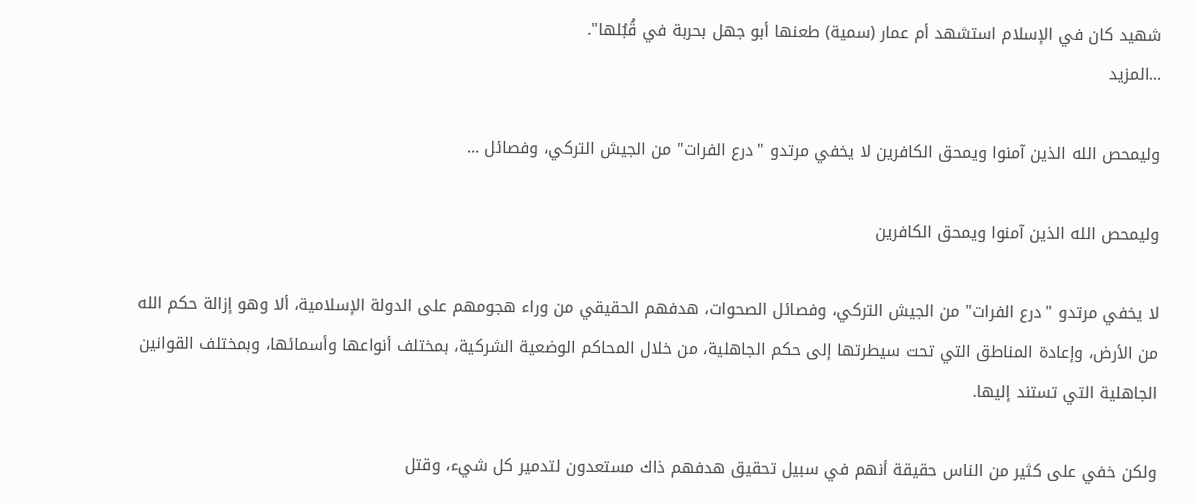شهيد كان في الإسلام استشهد أم عمار (سمية) طعنها أبو جهل بحربة في قُبُلها".
...المزيد

وليمحص الله الذين آمنوا ويمحق الكافرين لا يخفي مرتدو "درع الفرات" من الجيش التركي، وفصائل ...

وليمحص الله الذين آمنوا ويمحق الكافرين

لا يخفي مرتدو "درع الفرات" من الجيش التركي، وفصائل الصحوات، هدفهم الحقيقي من وراء هجومهم على الدولة الإسلامية، ألا وهو إزالة حكم الله من الأرض، وإعادة المناطق التي تحت سيطرتها إلى حكم الجاهلية، من خلال المحاكم الوضعية الشركية، بمختلف أنواعها وأسمائها، وبمختلف القوانين الجاهلية التي تستند إليها.

ولكن خفي على كثير من الناس حقيقة أنهم في سبيل تحقيق هدفهم ذاك مستعدون لتدمير كل شيء، وقتل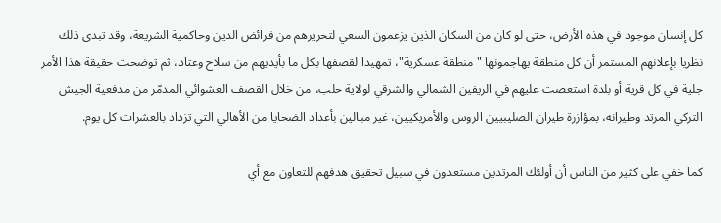كل إنسان موجود في هذه الأرض، حتى لو كان من السكان الذين يزعمون السعي لتحريرهم من فرائض الدين وحاكمية الشريعة، وقد تبدى ذلك نظريا بإعلانهم المستمر أن كل منطقة يهاجمونها "منطقة عسكرية"، تمهيدا لقصفها بكل ما بأيديهم من سلاح وعتاد، ثم توضحت حقيقة هذا الأمر جلية في كل قرية أو بلدة استعصت عليهم في الريفين الشمالي والشرقي لولاية حلب، من خلال القصف العشوائي المدمّر من مدفعية الجيش التركي المرتد وطيرانه، بمؤازرة طيران الصليبيين الروس والأمريكيين، غير مبالين بأعداد الضحايا من الأهالي التي تزداد بالعشرات كل يوم.

كما خفي على كثير من الناس أن أولئك المرتدين مستعدون في سبيل تحقيق هدفهم للتعاون مع أي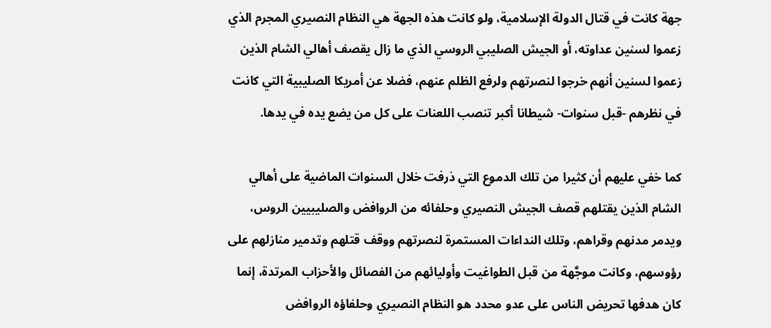جهة كانت في قتال الدولة الإسلامية، ولو كانت هذه الجهة هي النظام النصيري المجرم الذي زعموا لسنين عداوته، أو الجيش الصليبي الروسي الذي ما زال يقصف أهالي الشام الذين زعموا لسنين أنهم خرجوا لنصرتهم ولرفع الظلم عنهم، فضلا عن أمريكا الصليبية التي كانت في نظرهم -قبل سنوات- شيطانا أكبر تنصب اللعنات على كل من يضع يده في يدها.

كما خفي عليهم أن كثيرا من تلك الدموع التي ذرفت خلال السنوات الماضية على أهالي الشام الذين يقتلهم قصف الجيش النصيري وحلفائه من الروافض والصليبيين الروس، ويدمر مدنهم وقراهم، وتلك النداءات المستمرة لنصرتهم ووقف قتلهم وتدمير منازلهم على رؤوسهم، وكانت موجَّهة من قبل الطواغيت وأوليائهم من الفصائل والأحزاب المرتدة، إنما كان هدفها تحريض الناس على عدو محدد هو النظام النصيري وحلفاؤه الروافض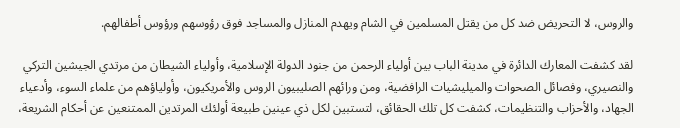والروس، لا التحريض ضد كل من يقتل المسلمين في الشام ويهدم المنازل والمساجد فوق رؤوسهم ورؤوس أطفالهم.

لقد كشفت المعارك الدائرة في مدينة الباب بين أولياء الرحمن من جنود الدولة الإسلامية، وأولياء الشيطان من مرتدي الجيشين التركي والنصيري، وفصائل الصحوات والميليشيات الرافضية، ومن ورائهم الصليبيون الروس والأمريكيون، وأولياؤهم من علماء السوء، وأدعياء الجهاد، والأحزاب والتنظيمات، كشفت كل تلك الحقائق، لتستبين لكل ذي عينين طبيعة أولئك المرتدين الممتنعين عن أحكام الشريعة،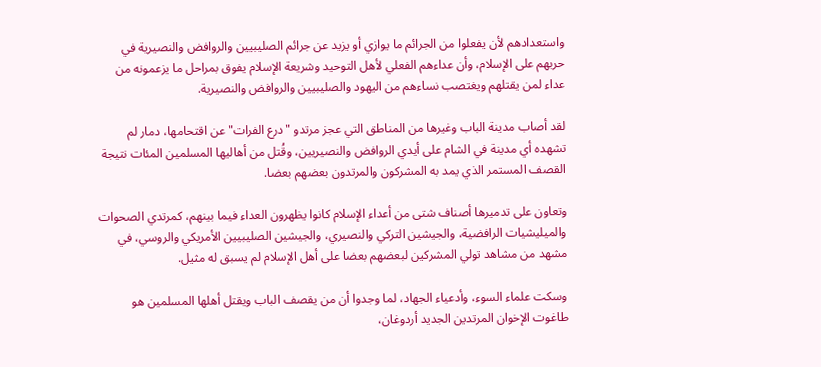واستعدادهم لأن يفعلوا من الجرائم ما يوازي أو يزيد عن جرائم الصليبيين والروافض والنصيرية في حربهم على الإسلام، وأن عداءهم الفعلي لأهل التوحيد وشريعة الإسلام يفوق بمراحل ما يزعمونه من عداء لمن يقتلهم ويغتصب نساءهم من اليهود والصليبيين والروافض والنصيرية.

لقد أصاب مدينة الباب وغيرها من المناطق التي عجز مرتدو "درع الفرات" عن اقتحامها، دمار لم تشهده أي مدينة في الشام على أيدي الروافض والنصيريين، وقُتل من أهاليها المسلمين المئات نتيجة القصف المستمر الذي يمد به المشركون والمرتدون بعضهم بعضا.

وتعاون على تدميرها أصناف شتى من أعداء الإسلام كانوا يظهرون العداء فيما بينهم، كمرتدي الصحوات والميليشيات الرافضية، والجيشين التركي والنصيري، والجيشين الصليبيين الأمريكي والروسي، في مشهد من مشاهد تولي المشركين لبعضهم بعضا على أهل الإسلام لم يسبق له مثيل.

وسكت علماء السوء، وأدعياء الجهاد، لما وجدوا أن من يقصف الباب ويقتل أهلها المسلمين هو طاغوت الإخوان المرتدين الجديد أردوغان،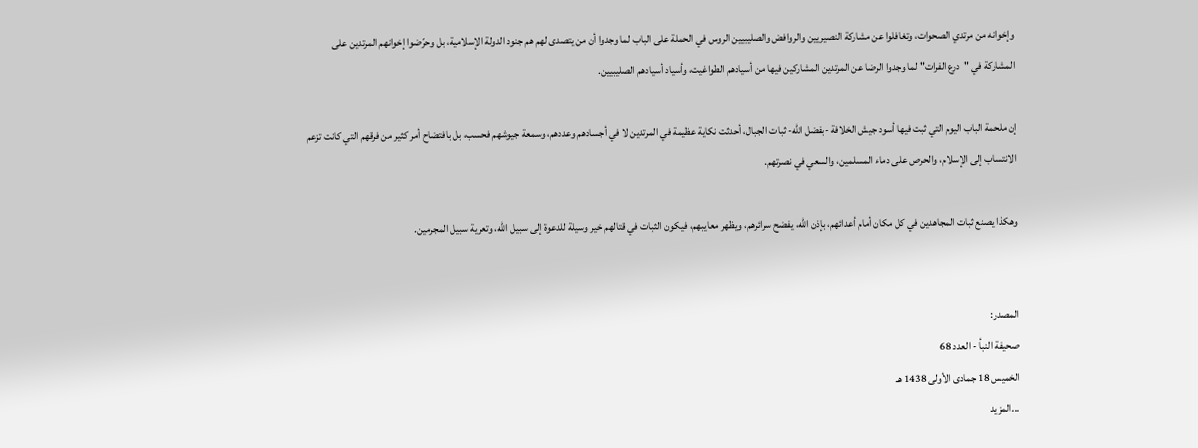وإخوانه من مرتدي الصحوات، وتغافلوا عن مشاركة النصيريين والروافض والصليبيين الروس في الحملة على الباب لما وجدوا أن من يتصدى لهم هم جنود الدولة الإسلامية، بل وحرّضوا إخوانهم المرتدين على المشاركة في "درع الفرات" لما وجدوا الرضا عن المرتدين المشاركين فيها من أسيادهم الطواغيت، وأسياد أسيادهم الصليبيين.

إن ملحمة الباب اليوم التي ثبت فيها أسود جيش الخلافة -بفضل الله- ثبات الجبال، أحدثت نكاية عظيمة في المرتدين لا في أجسادهم وعددهم، وسمعة جيوشهم فحسب، بل بافتضاح أمر كثير من فرقهم التي كانت تزعم الانتساب إلى الإسلام، والحرص على دماء المسلمين، والسعي في نصرتهم.

وهكذا يصنع ثبات المجاهدين في كل مكان أمام أعدائهم، بإذن الله، يفضح سرائرهم، ويظهر معايبهم، فيكون الثبات في قتالهم خير وسيلة للدعوة إلى سبيل الله، وتعرية سبيل المجرمين.


المصدر:
صحيفة النبأ - العدد 68
الخميس 18 جمادى الأولى 1438 ه‍ـ
...المزيد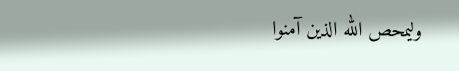وليمحص الله الذين آمنوا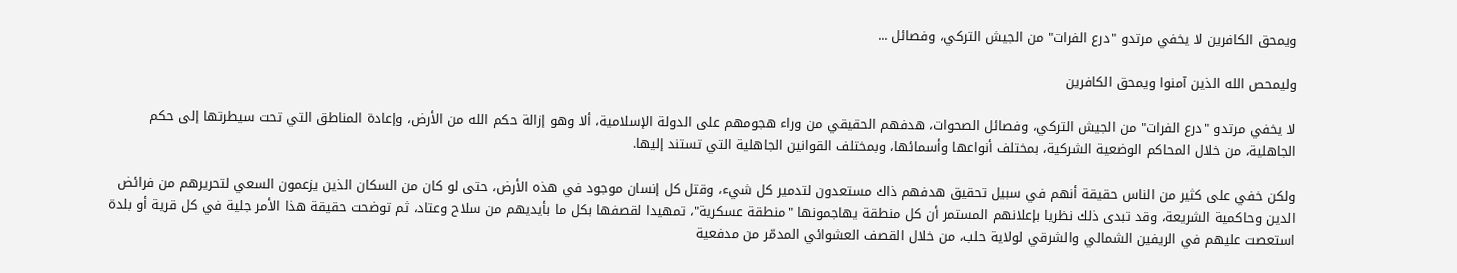ويمحق الكافرين لا يخفي مرتدو "درع الفرات" من الجيش التركي، وفصائل ...

وليمحص الله الذين آمنوا ويمحق الكافرين

لا يخفي مرتدو "درع الفرات" من الجيش التركي، وفصائل الصحوات، هدفهم الحقيقي من وراء هجومهم على الدولة الإسلامية، ألا وهو إزالة حكم الله من الأرض، وإعادة المناطق التي تحت سيطرتها إلى حكم الجاهلية، من خلال المحاكم الوضعية الشركية، بمختلف أنواعها وأسمائها، وبمختلف القوانين الجاهلية التي تستند إليها.

ولكن خفي على كثير من الناس حقيقة أنهم في سبيل تحقيق هدفهم ذاك مستعدون لتدمير كل شيء، وقتل كل إنسان موجود في هذه الأرض، حتى لو كان من السكان الذين يزعمون السعي لتحريرهم من فرائض الدين وحاكمية الشريعة، وقد تبدى ذلك نظريا بإعلانهم المستمر أن كل منطقة يهاجمونها "منطقة عسكرية"، تمهيدا لقصفها بكل ما بأيديهم من سلاح وعتاد، ثم توضحت حقيقة هذا الأمر جلية في كل قرية أو بلدة استعصت عليهم في الريفين الشمالي والشرقي لولاية حلب، من خلال القصف العشوائي المدمّر من مدفعية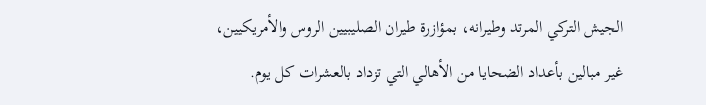الجيش التركي المرتد وطيرانه، بمؤازرة طيران الصليبيين الروس والأمريكيين، غير مبالين بأعداد الضحايا من الأهالي التي تزداد بالعشرات كل يوم.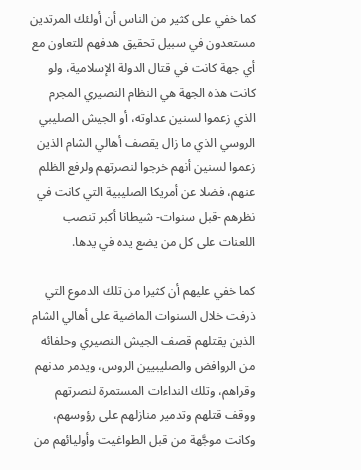كما خفي على كثير من الناس أن أولئك المرتدين مستعدون في سبيل تحقيق هدفهم للتعاون مع أي جهة كانت في قتال الدولة الإسلامية، ولو كانت هذه الجهة هي النظام النصيري المجرم الذي زعموا لسنين عداوته، أو الجيش الصليبي الروسي الذي ما زال يقصف أهالي الشام الذين زعموا لسنين أنهم خرجوا لنصرتهم ولرفع الظلم عنهم، فضلا عن أمريكا الصليبية التي كانت في نظرهم -قبل سنوات- شيطانا أكبر تنصب اللعنات على كل من يضع يده في يدها.

كما خفي عليهم أن كثيرا من تلك الدموع التي ذرفت خلال السنوات الماضية على أهالي الشام الذين يقتلهم قصف الجيش النصيري وحلفائه من الروافض والصليبيين الروس، ويدمر مدنهم وقراهم، وتلك النداءات المستمرة لنصرتهم ووقف قتلهم وتدمير منازلهم على رؤوسهم، وكانت موجَّهة من قبل الطواغيت وأوليائهم من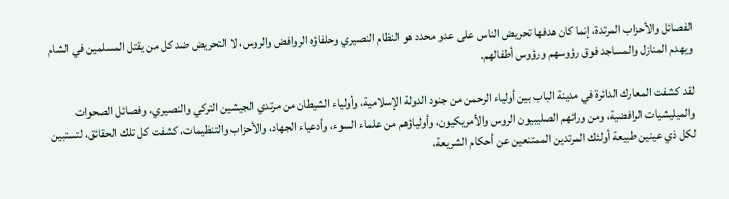الفصائل والأحزاب المرتدة، إنما كان هدفها تحريض الناس على عدو محدد هو النظام النصيري وحلفاؤه الروافض والروس، لا التحريض ضد كل من يقتل المسلمين في الشام ويهدم المنازل والمساجد فوق رؤوسهم ورؤوس أطفالهم.

لقد كشفت المعارك الدائرة في مدينة الباب بين أولياء الرحمن من جنود الدولة الإسلامية، وأولياء الشيطان من مرتدي الجيشين التركي والنصيري، وفصائل الصحوات والميليشيات الرافضية، ومن ورائهم الصليبيون الروس والأمريكيون، وأولياؤهم من علماء السوء، وأدعياء الجهاد، والأحزاب والتنظيمات، كشفت كل تلك الحقائق، لتستبين لكل ذي عينين طبيعة أولئك المرتدين الممتنعين عن أحكام الشريعة،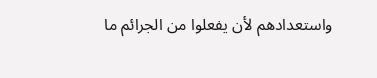واستعدادهم لأن يفعلوا من الجرائم ما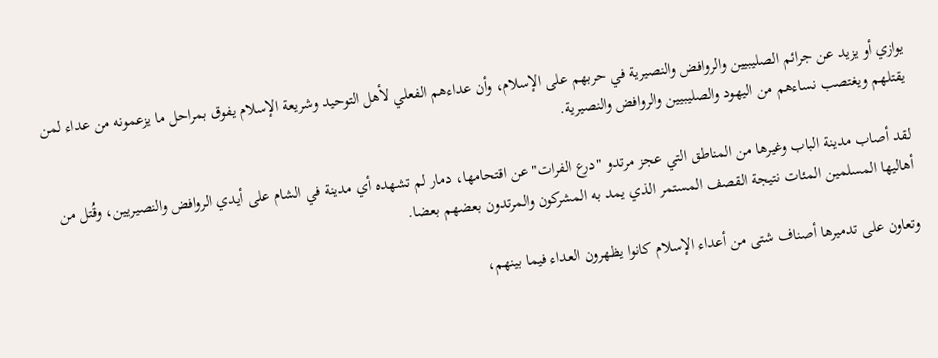يوازي أو يزيد عن جرائم الصليبيين والروافض والنصيرية في حربهم على الإسلام، وأن عداءهم الفعلي لأهل التوحيد وشريعة الإسلام يفوق بمراحل ما يزعمونه من عداء لمن يقتلهم ويغتصب نساءهم من اليهود والصليبيين والروافض والنصيرية.

لقد أصاب مدينة الباب وغيرها من المناطق التي عجز مرتدو "درع الفرات" عن اقتحامها، دمار لم تشهده أي مدينة في الشام على أيدي الروافض والنصيريين، وقُتل من أهاليها المسلمين المئات نتيجة القصف المستمر الذي يمد به المشركون والمرتدون بعضهم بعضا.

وتعاون على تدميرها أصناف شتى من أعداء الإسلام كانوا يظهرون العداء فيما بينهم،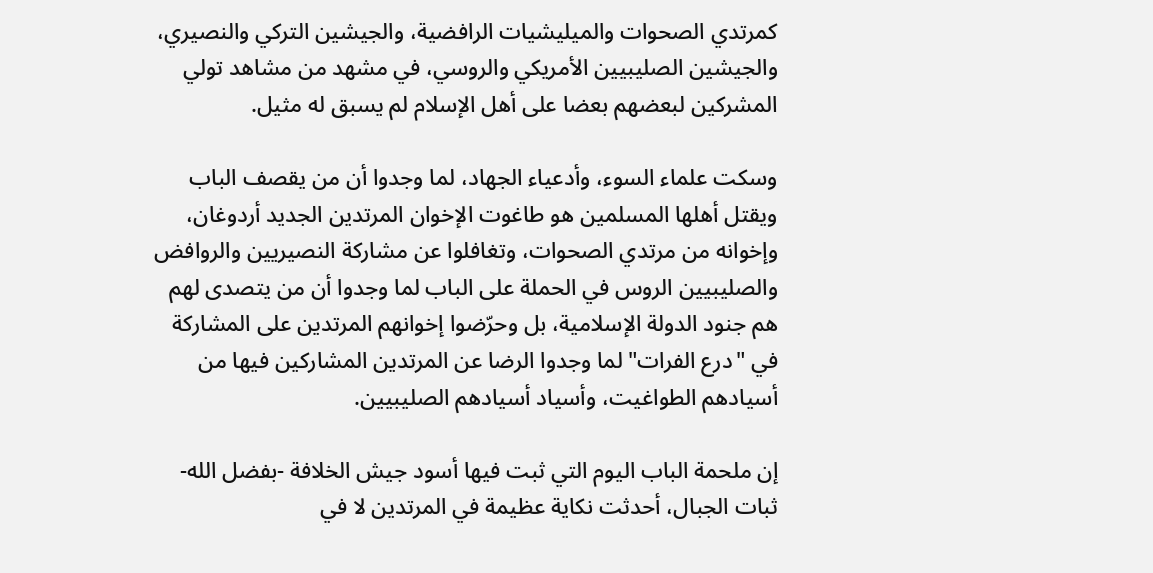كمرتدي الصحوات والميليشيات الرافضية، والجيشين التركي والنصيري، والجيشين الصليبيين الأمريكي والروسي، في مشهد من مشاهد تولي المشركين لبعضهم بعضا على أهل الإسلام لم يسبق له مثيل.

وسكت علماء السوء، وأدعياء الجهاد، لما وجدوا أن من يقصف الباب ويقتل أهلها المسلمين هو طاغوت الإخوان المرتدين الجديد أردوغان، وإخوانه من مرتدي الصحوات، وتغافلوا عن مشاركة النصيريين والروافض والصليبيين الروس في الحملة على الباب لما وجدوا أن من يتصدى لهم هم جنود الدولة الإسلامية، بل وحرّضوا إخوانهم المرتدين على المشاركة في "درع الفرات" لما وجدوا الرضا عن المرتدين المشاركين فيها من أسيادهم الطواغيت، وأسياد أسيادهم الصليبيين.

إن ملحمة الباب اليوم التي ثبت فيها أسود جيش الخلافة -بفضل الله- ثبات الجبال، أحدثت نكاية عظيمة في المرتدين لا في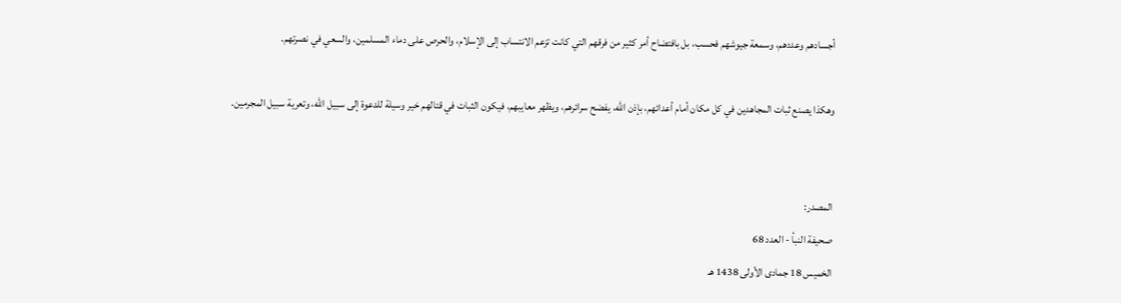أجسادهم وعددهم، وسمعة جيوشهم فحسب، بل بافتضاح أمر كثير من فرقهم التي كانت تزعم الانتساب إلى الإسلام، والحرص على دماء المسلمين، والسعي في نصرتهم.

وهكذا يصنع ثبات المجاهدين في كل مكان أمام أعدائهم، بإذن الله، يفضح سرائرهم، ويظهر معايبهم، فيكون الثبات في قتالهم خير وسيلة للدعوة إلى سبيل الله، وتعرية سبيل المجرمين.


المصدر:
صحيفة النبأ - العدد 68
الخميس 18 جمادى الأولى 1438 ه‍ـ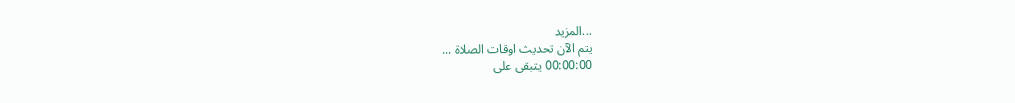...المزيد
يتم الآن تحديث اوقات الصلاة ...
00:00:00 يتبقى على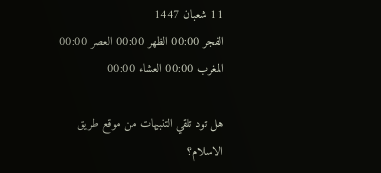11 شعبان 1447
الفجر 00:00 الظهر 00:00 العصر 00:00 المغرب 00:00 العشاء 00:00

هل تود تلقي التنبيهات من موقع طريق الاسلام؟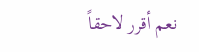نعم أقرر لاحقاً